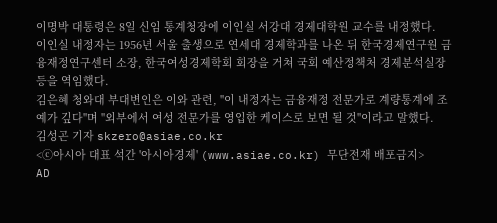이명박 대통령은 8일 신임 통계청장에 이인실 서강대 경제대학원 교수를 내정했다.
이인실 내정자는 1956년 서울 출생으로 연세대 경제학과를 나온 뒤 한국경제연구원 금융재정연구센터 소장, 한국여성경제학회 회장을 거쳐 국회 예산정책처 경제분석실장 등을 역임했다.
김은혜 청와대 부대변인은 이와 관련, "이 내정자는 금융재정 전문가로 계량통계에 조예가 깊다"며 "외부에서 여성 전문가를 영입한 케이스로 보면 될 것"이라고 말했다.
김성곤 기자 skzero@asiae.co.kr
<ⓒ아시아 대표 석간 '아시아경제' (www.asiae.co.kr) 무단전재 배포금지>
AD